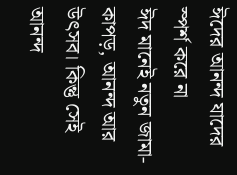ঈদের আনন্দ যাদের স্পর্শ করে না
ঈদ মানেই নতুন জামা-কাপড়, আনন্দ আর উৎসব। কিন্তু সেই আনন্দ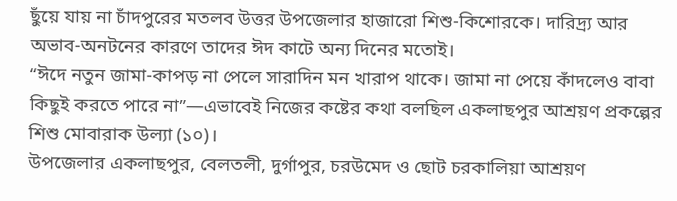ছুঁয়ে যায় না চাঁদপুরের মতলব উত্তর উপজেলার হাজারো শিশু-কিশোরকে। দারিদ্র্য আর অভাব-অনটনের কারণে তাদের ঈদ কাটে অন্য দিনের মতোই।
“ঈদে নতুন জামা-কাপড় না পেলে সারাদিন মন খারাপ থাকে। জামা না পেয়ে কাঁদলেও বাবা কিছুই করতে পারে না”—এভাবেই নিজের কষ্টের কথা বলছিল একলাছপুর আশ্রয়ণ প্রকল্পের শিশু মোবারাক উল্যা (১০)।
উপজেলার একলাছপুর, বেলতলী, দুর্গাপুর, চরউমেদ ও ছোট চরকালিয়া আশ্রয়ণ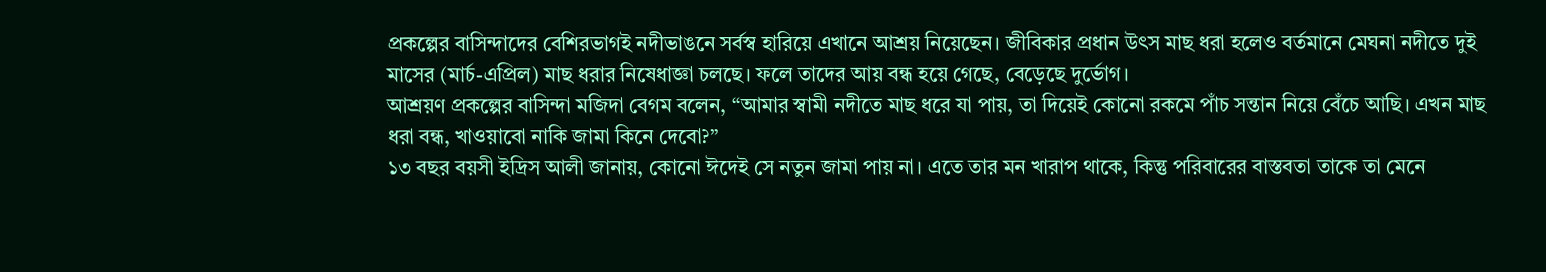প্রকল্পের বাসিন্দাদের বেশিরভাগই নদীভাঙনে সর্বস্ব হারিয়ে এখানে আশ্রয় নিয়েছেন। জীবিকার প্রধান উৎস মাছ ধরা হলেও বর্তমানে মেঘনা নদীতে দুই মাসের (মার্চ-এপ্রিল) মাছ ধরার নিষেধাজ্ঞা চলছে। ফলে তাদের আয় বন্ধ হয়ে গেছে, বেড়েছে দুর্ভোগ।
আশ্রয়ণ প্রকল্পের বাসিন্দা মজিদা বেগম বলেন, “আমার স্বামী নদীতে মাছ ধরে যা পায়, তা দিয়েই কোনো রকমে পাঁচ সন্তান নিয়ে বেঁচে আছি। এখন মাছ ধরা বন্ধ, খাওয়াবো নাকি জামা কিনে দেবো?”
১৩ বছর বয়সী ইদ্রিস আলী জানায়, কোনো ঈদেই সে নতুন জামা পায় না। এতে তার মন খারাপ থাকে, কিন্তু পরিবারের বাস্তবতা তাকে তা মেনে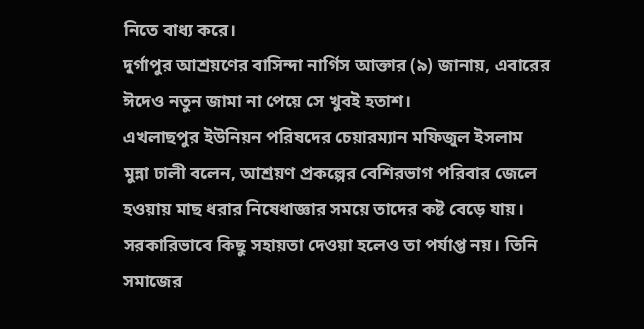নিতে বাধ্য করে।
দুর্গাপুর আশ্রয়ণের বাসিন্দা নার্গিস আক্তার (৯) জানায়, এবারের ঈদেও নতুন জামা না পেয়ে সে খুবই হতাশ।
এখলাছপুর ইউনিয়ন পরিষদের চেয়ারম্যান মফিজুল ইসলাম মুন্না ঢালী বলেন, আশ্রয়ণ প্রকল্পের বেশিরভাগ পরিবার জেলে হওয়ায় মাছ ধরার নিষেধাজ্ঞার সময়ে তাদের কষ্ট বেড়ে যায়। সরকারিভাবে কিছু সহায়তা দেওয়া হলেও তা পর্যাপ্ত নয়। তিনি সমাজের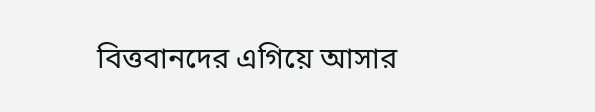বিত্তবানদের এগিয়ে আসার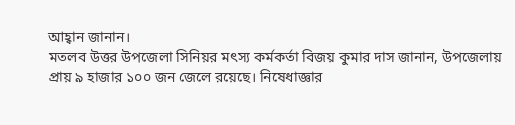আহ্বান জানান।
মতলব উত্তর উপজেলা সিনিয়র মৎস্য কর্মকর্তা বিজয় কুমার দাস জানান, উপজেলায় প্রায় ৯ হাজার ১০০ জন জেলে রয়েছে। নিষেধাজ্ঞার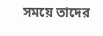সময়ে তাদের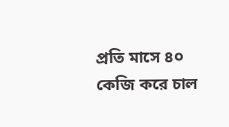প্রতি মাসে ৪০ কেজি করে চাল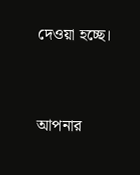দেওয়া হচ্ছে।


আপনার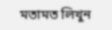মতামত লিখুন